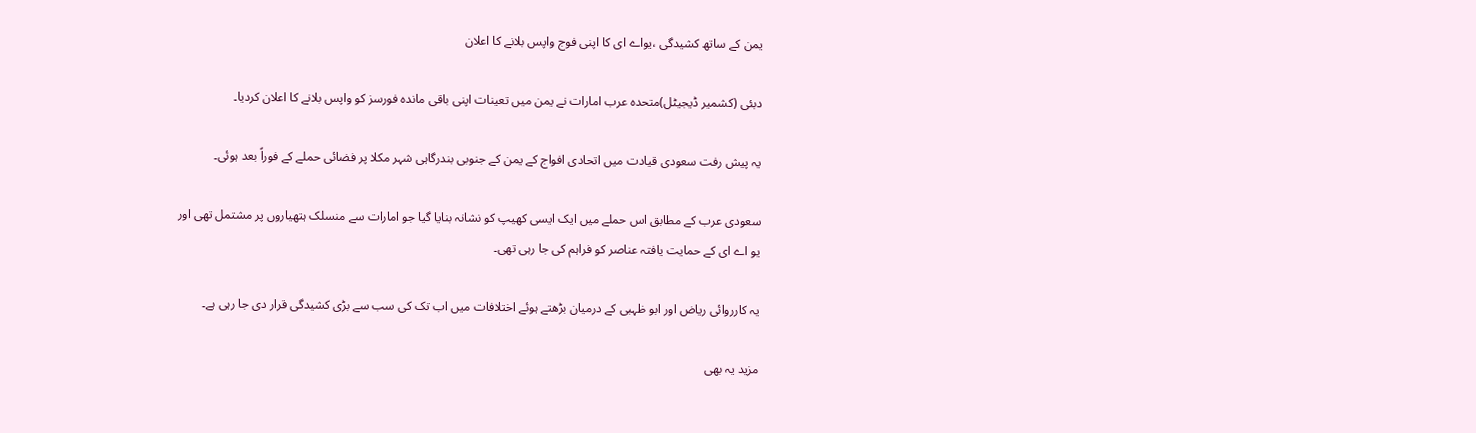یمن کے ساتھ کشیدگی ،یواے ای کا اپنی فوج واپس بلانے کا اعلان

دبئی (کشمیر ڈیجیٹل)متحدہ عرب امارات نے یمن میں تعینات اپنی باقی ماندہ فورسز کو واپس بلانے کا اعلان کردیا۔

یہ پیش رفت سعودی قیادت میں اتحادی افواج کے یمن کے جنوبی بندرگاہی شہر مکلا پر فضائی حملے کے فوراً بعد ہوئی۔

سعودی عرب کے مطابق اس حملے میں ایک ایسی کھیپ کو نشانہ بنایا گیا جو امارات سے منسلک ہتھیاروں پر مشتمل تھی اور یو اے ای کے حمایت یافتہ عناصر کو فراہم کی جا رہی تھی۔

یہ کارروائی ریاض اور ابو ظہبی کے درمیان بڑھتے ہوئے اختلافات میں اب تک کی سب سے بڑی کشیدگی قرار دی جا رہی ہے۔

مزید یہ بھی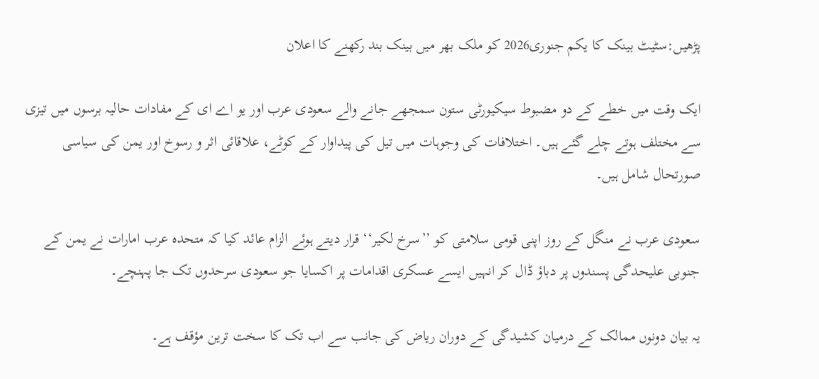پڑھیں:سٹیٹ بینک کا یکم جنوری2026 کو ملک بھر میں بینک بند رکھنے کا اعلان

ایک وقت میں خطے کے دو مضبوط سیکیورٹی ستون سمجھے جانے والے سعودی عرب اور یو اے ای کے مفادات حالیہ برسوں میں تیزی سے مختلف ہوتے چلے گئے ہیں۔ اختلافات کی وجوہات میں تیل کی پیداوار کے کوٹے، علاقائی اثر و رسوخ اور یمن کی سیاسی صورتحال شامل ہیں۔

سعودی عرب نے منگل کے روز اپنی قومی سلامتی کو ’’سرخ لکیر‘‘ قرار دیتے ہوئے الزام عائد کیا کہ متحدہ عرب امارات نے یمن کے جنوبی علیحدگی پسندوں پر دباؤ ڈال کر انہیں ایسے عسکری اقدامات پر اکسایا جو سعودی سرحدوں تک جا پہنچے۔

یہ بیان دونوں ممالک کے درمیان کشیدگی کے دوران ریاض کی جانب سے اب تک کا سخت ترین مؤقف ہے۔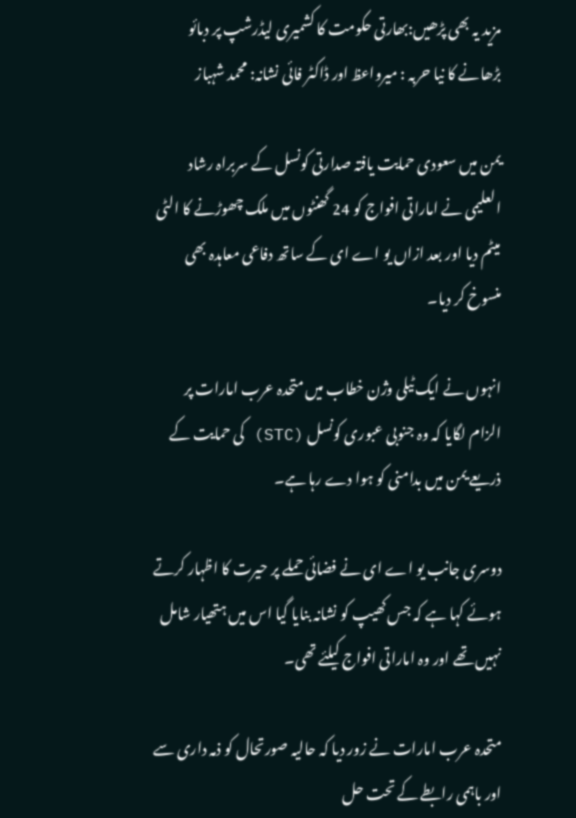مزید یہ بھی پڑھیں:بھارتی حکومت کا کشمیری لیڈرشپ پر دبائو بڑھانے کا نیا حربہ : میرواعظ اور ڈاکٹر فائی نشانہ: محمد شہباز

یمن میں سعودی حمایت یافتہ صدارتی کونسل کے سربراہ رشاد العلیمی نے اماراتی افواج کو 24 گھنٹوں میں ملک چھوڑنے کا الٹی میٹم دیا اور بعد ازاں یو اے ای کے ساتھ دفاعی معاہدہ بھی منسوخ کر دیا۔

انہوں نے ایک ٹیلی وژن خطاب میں متحدہ عرب امارات پر الزام لگایا کہ وہ جنوبی عبوری کونسل (STC) کی حمایت کے ذریعے یمن میں بدامنی کو ہوا دے رہا ہے۔

دوسری جانب یو اے ای نے فضائی حملے پر حیرت کا اظہار کرتے ہوئے کہا ہے کہ جس کھیپ کو نشانہ بنایا گیا اس میں ہتھیار شامل نہیں تھے اور وہ اماراتی افواج کیلئے تھی۔

متحدہ عرب امارات نے زور دیا کہ حالیہ صورتحال کو ذمہ داری سے اور باہمی رابطے کے تحت حل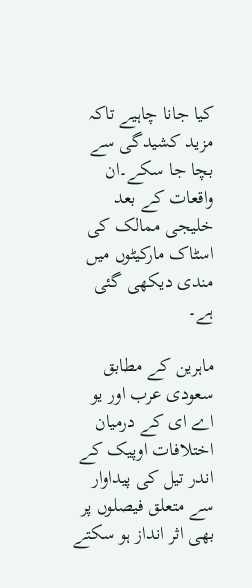کیا جانا چاہیے تاکہ مزید کشیدگی سے بچا جا سکے۔ان واقعات کے بعد خلیجی ممالک کی اسٹاک مارکیٹوں میں مندی دیکھی گئی ہے۔

ماہرین کے مطابق سعودی عرب اور یو اے ای کے درمیان اختلافات اوپیک کے اندر تیل کی پیداوار سے متعلق فیصلوں پر بھی اثر انداز ہو سکتے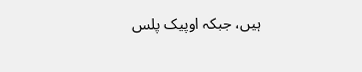ہیں، جبکہ اوپیک پلس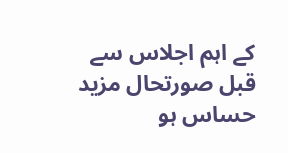کے اہم اجلاس سے قبل صورتحال مزید حساس ہو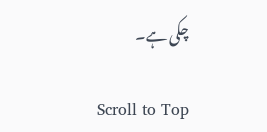چکی ہے۔

Scroll to Top